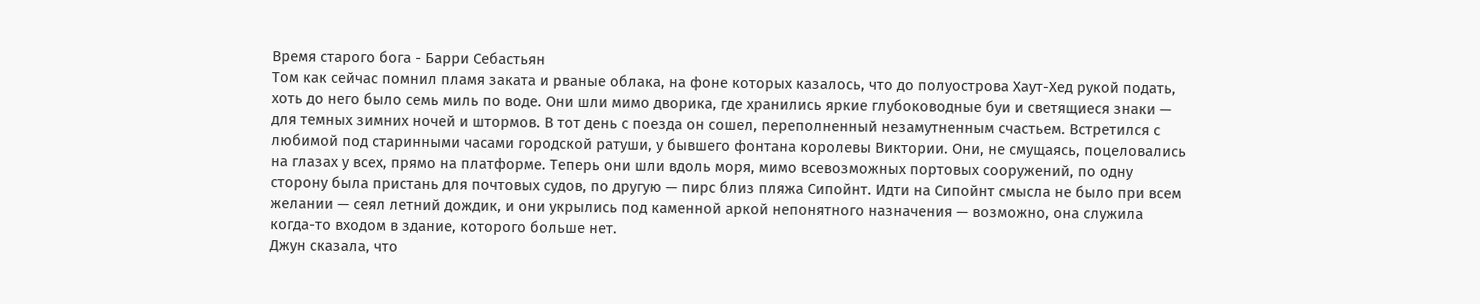Время старого бога - Барри Себастьян
Том как сейчас помнил пламя заката и рваные облака, на фоне которых казалось, что до полуострова Хаут-Хед рукой подать, хоть до него было семь миль по воде. Они шли мимо дворика, где хранились яркие глубоководные буи и светящиеся знаки — для темных зимних ночей и штормов. В тот день с поезда он сошел, переполненный незамутненным счастьем. Встретился с любимой под старинными часами городской ратуши, у бывшего фонтана королевы Виктории. Они, не смущаясь, поцеловались на глазах у всех, прямо на платформе. Теперь они шли вдоль моря, мимо всевозможных портовых сооружений, по одну сторону была пристань для почтовых судов, по другую — пирс близ пляжа Сипойнт. Идти на Сипойнт смысла не было при всем желании — сеял летний дождик, и они укрылись под каменной аркой непонятного назначения — возможно, она служила когда-то входом в здание, которого больше нет.
Джун сказала, что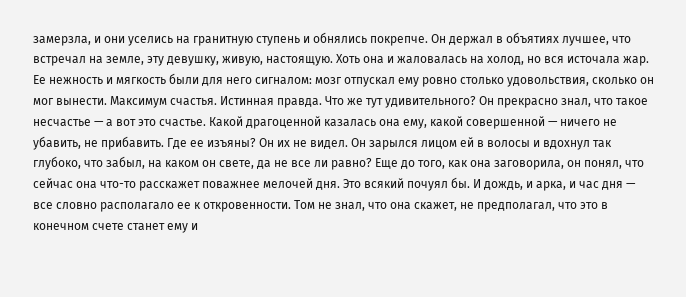замерзла, и они уселись на гранитную ступень и обнялись покрепче. Он держал в объятиях лучшее, что встречал на земле, эту девушку, живую, настоящую. Хоть она и жаловалась на холод, но вся источала жар. Ее нежность и мягкость были для него сигналом: мозг отпускал ему ровно столько удовольствия, сколько он мог вынести. Максимум счастья. Истинная правда. Что же тут удивительного? Он прекрасно знал, что такое несчастье — а вот это счастье. Какой драгоценной казалась она ему, какой совершенной — ничего не убавить, не прибавить. Где ее изъяны? Он их не видел. Он зарылся лицом ей в волосы и вдохнул так глубоко, что забыл, на каком он свете, да не все ли равно? Еще до того, как она заговорила, он понял, что сейчас она что-то расскажет поважнее мелочей дня. Это всякий почуял бы. И дождь, и арка, и час дня — все словно располагало ее к откровенности. Том не знал, что она скажет, не предполагал, что это в конечном счете станет ему и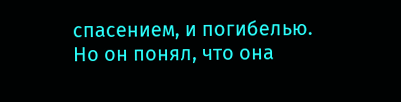спасением, и погибелью. Но он понял, что она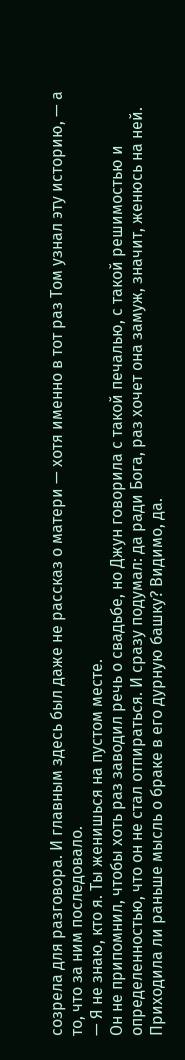созрела для разговора. И главным здесь был даже не рассказ о матери — хотя именно в тот раз Том узнал эту историю, — а то, что за ним последовало.
— Я не знаю, кто я. Ты женишься на пустом месте.
Он не припомнил, чтобы хоть раз заводил речь о свадьбе, но Джун говорила с такой печалью, с такой решимостью и определенностью, что он не стал отпираться. И сразу подумал: да ради Бога, раз хочет она замуж, значит, женюсь на ней. Приходила ли раньше мысль о браке в его дурную башку? Видимо, да.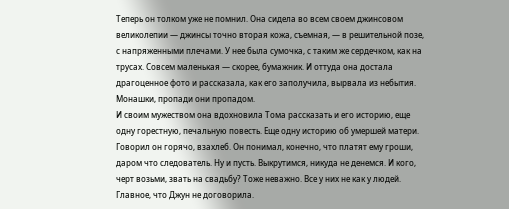Теперь он толком уже не помнил. Она сидела во всем своем джинсовом великолепии — джинсы точно вторая кожа, съемная, — в решительной позе, с напряженными плечами. У нее была сумочка, с таким же сердечком, как на трусах. Совсем маленькая — скорее, бумажник. И оттуда она достала драгоценное фото и рассказала, как его заполучила, вырвала из небытия. Монашки, пропади они пропадом.
И своим мужеством она вдохновила Тома рассказать и его историю, еще одну горестную, печальную повесть. Еще одну историю об умершей матери.
Говорил он горячо, взахлеб. Он понимал, конечно, что платят ему гроши, даром что следователь. Ну и пусть. Выкрутимся, никуда не денемся. И кого, черт возьми, звать на свадьбу? Тоже неважно. Все у них не как у людей. Главное, что Джун не договорила.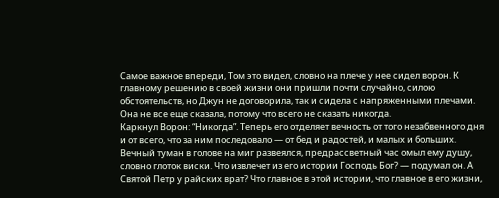Самое важное впереди, Том это видел, словно на плече у нее сидел ворон. К главному решению в своей жизни они пришли почти случайно, силою обстоятельств, но Джун не договорила, так и сидела с напряженными плечами. Она не все еще сказала, потому что всего не сказать никогда.
Каркнул Ворон: “Никогда”. Теперь его отделяет вечность от того незабвенного дня и от всего, что за ним последовало — от бед и радостей, и малых и больших. Вечный туман в голове на миг развеялся, предрассветный час омыл ему душу, словно глоток виски. Что извлечет из его истории Господь Бог? — подумал он. А Святой Петр у райских врат? Что главное в этой истории, что главное в его жизни,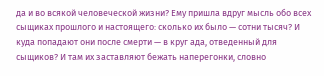да и во всякой человеческой жизни? Ему пришла вдруг мысль обо всех сыщиках прошлого и настоящего: сколько их было — сотни тысяч? И куда попадают они после смерти — в круг ада, отведенный для сыщиков? И там их заставляют бежать наперегонки, словно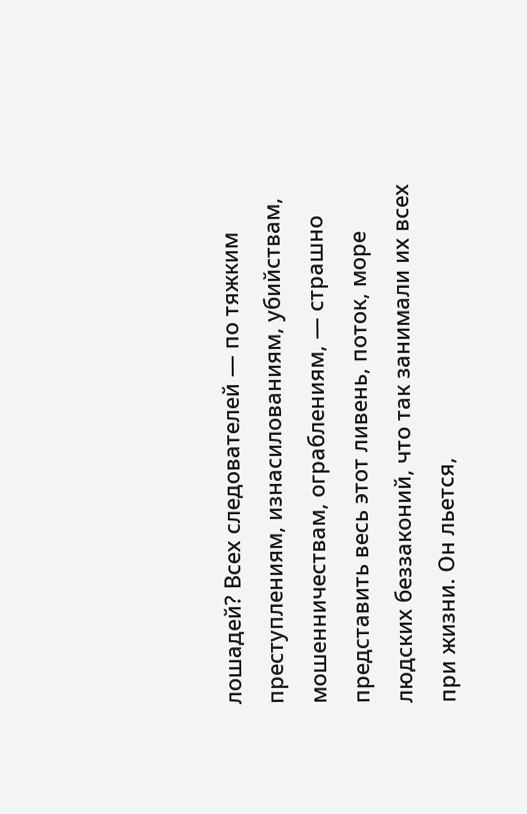лошадей? Всех следователей — по тяжким преступлениям, изнасилованиям, убийствам, мошенничествам, ограблениям, — страшно представить весь этот ливень, поток, море людских беззаконий, что так занимали их всех при жизни. Он льется,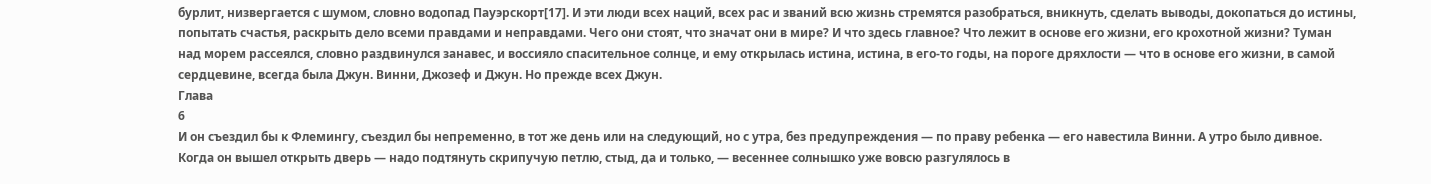бурлит, низвергается с шумом, словно водопад Пауэрскорт[17]. И эти люди всех наций, всех рас и званий всю жизнь стремятся разобраться, вникнуть, сделать выводы, докопаться до истины, попытать счастья, раскрыть дело всеми правдами и неправдами. Чего они стоят, что значат они в мире? И что здесь главное? Что лежит в основе его жизни, его крохотной жизни? Туман над морем рассеялся, словно раздвинулся занавес, и воссияло спасительное солнце, и ему открылась истина, истина, в его-то годы, на пороге дряхлости — что в основе его жизни, в самой сердцевине, всегда была Джун. Винни, Джозеф и Джун. Но прежде всех Джун.
Глава
6
И он съездил бы к Флемингу, съездил бы непременно, в тот же день или на следующий, но с утра, без предупреждения — по праву ребенка — его навестила Винни. А утро было дивное. Когда он вышел открыть дверь — надо подтянуть скрипучую петлю, стыд, да и только, — весеннее солнышко уже вовсю разгулялось в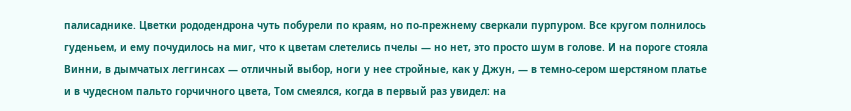палисаднике. Цветки рододендрона чуть побурели по краям, но по-прежнему сверкали пурпуром. Все кругом полнилось гуденьем, и ему почудилось на миг, что к цветам слетелись пчелы — но нет, это просто шум в голове. И на пороге стояла Винни, в дымчатых леггинсах — отличный выбор, ноги у нее стройные, как у Джун, — в темно-сером шерстяном платье и в чудесном пальто горчичного цвета, Том смеялся, когда в первый раз увидел: на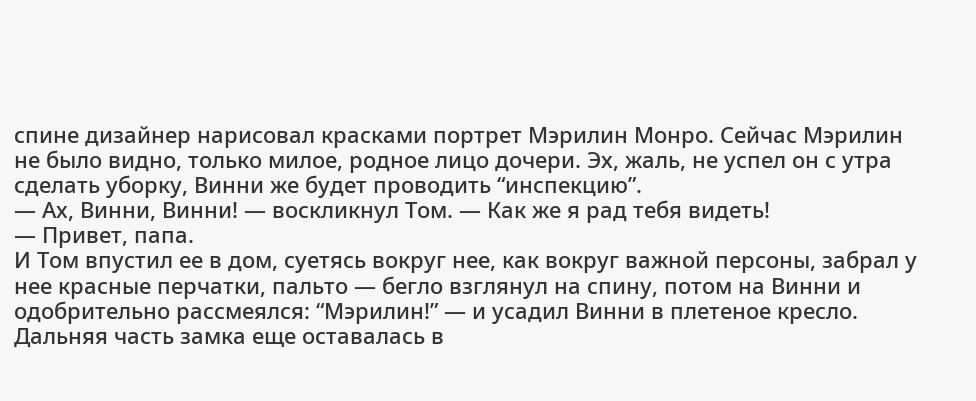спине дизайнер нарисовал красками портрет Мэрилин Монро. Сейчас Мэрилин не было видно, только милое, родное лицо дочери. Эх, жаль, не успел он с утра сделать уборку, Винни же будет проводить “инспекцию”.
— Ах, Винни, Винни! — воскликнул Том. — Как же я рад тебя видеть!
— Привет, папа.
И Том впустил ее в дом, суетясь вокруг нее, как вокруг важной персоны, забрал у нее красные перчатки, пальто — бегло взглянул на спину, потом на Винни и одобрительно рассмеялся: “Мэрилин!” — и усадил Винни в плетеное кресло. Дальняя часть замка еще оставалась в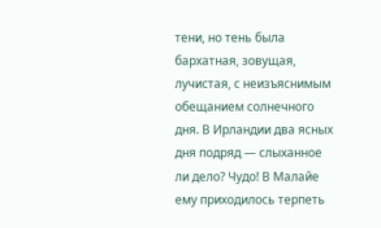тени, но тень была бархатная, зовущая, лучистая, с неизъяснимым обещанием солнечного дня. В Ирландии два ясных дня подряд — слыханное ли дело? Чудо! В Малайе ему приходилось терпеть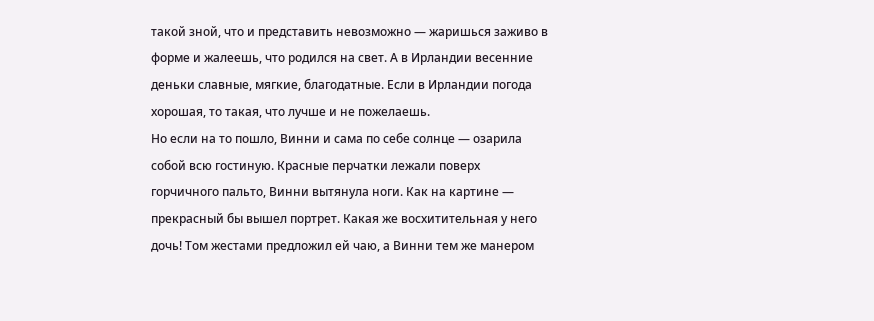такой зной, что и представить невозможно — жаришься заживо в форме и жалеешь, что родился на свет. А в Ирландии весенние деньки славные, мягкие, благодатные. Если в Ирландии погода хорошая, то такая, что лучше и не пожелаешь.
Но если на то пошло, Винни и сама по себе солнце — озарила собой всю гостиную. Красные перчатки лежали поверх горчичного пальто, Винни вытянула ноги. Как на картине — прекрасный бы вышел портрет. Какая же восхитительная у него дочь! Том жестами предложил ей чаю, а Винни тем же манером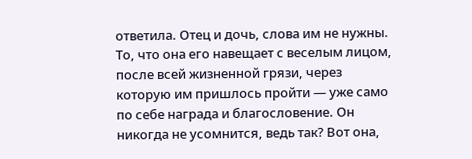ответила. Отец и дочь, слова им не нужны. То, что она его навещает с веселым лицом, после всей жизненной грязи, через которую им пришлось пройти — уже само по себе награда и благословение. Он никогда не усомнится, ведь так? Вот она,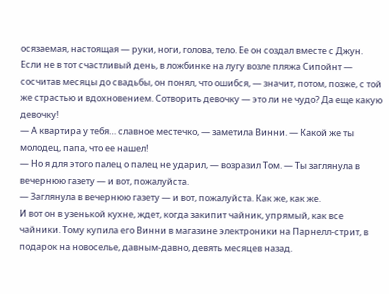осязаемая, настоящая — руки, ноги, голова, тело. Ее он создал вместе с Джун. Если не в тот счастливый день, в ложбинке на лугу возле пляжа Сипойнт — сосчитав месяцы до свадьбы, он понял, что ошибся, — значит, потом, позже, с той же страстью и вдохновением. Сотворить девочку — это ли не чудо? Да еще какую девочку!
— А квартира у тебя… славное местечко, — заметила Винни. — Какой же ты молодец, папа, что ее нашел!
— Но я для этого палец о палец не ударил, — возразил Том. — Ты заглянула в вечернюю газету — и вот, пожалуйста.
— Заглянула в вечернюю газету — и вот, пожалуйста. Как же, как же.
И вот он в узенькой кухне, ждет, когда закипит чайник, упрямый, как все чайники. Тому купила его Винни в магазине электроники на Парнелл-стрит, в подарок на новоселье, давным-давно, девять месяцев назад.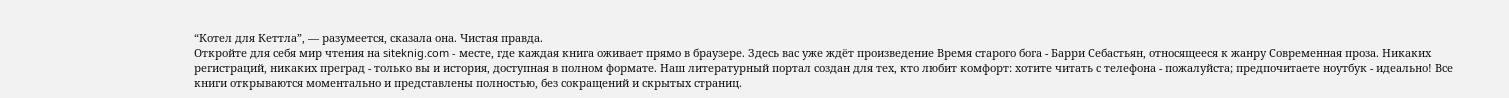“Котел для Кеттла”, — разумеется, сказала она. Чистая правда.
Откройте для себя мир чтения на siteknig.com - месте, где каждая книга оживает прямо в браузере. Здесь вас уже ждёт произведение Время старого бога - Барри Себастьян, относящееся к жанру Современная проза. Никаких регистраций, никаких преград - только вы и история, доступная в полном формате. Наш литературный портал создан для тех, кто любит комфорт: хотите читать с телефона - пожалуйста; предпочитаете ноутбук - идеально! Все книги открываются моментально и представлены полностью, без сокращений и скрытых страниц.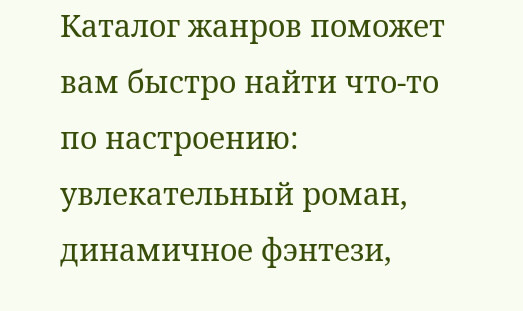Каталог жанров поможет вам быстро найти что-то по настроению: увлекательный роман, динамичное фэнтези,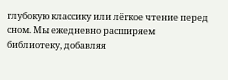глубокую классику или лёгкое чтение перед сном. Мы ежедневно расширяем библиотеку, добавляя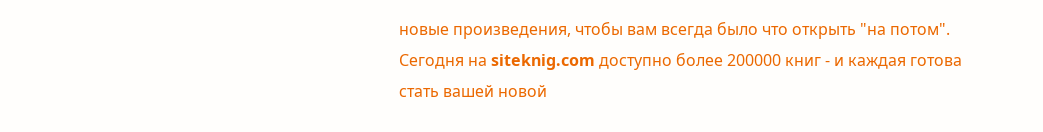новые произведения, чтобы вам всегда было что открыть "на потом". Сегодня на siteknig.com доступно более 200000 книг - и каждая готова стать вашей новой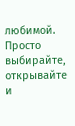любимой. Просто выбирайте, открывайте и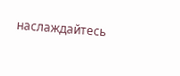наслаждайтесь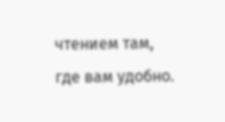чтением там, где вам удобно.